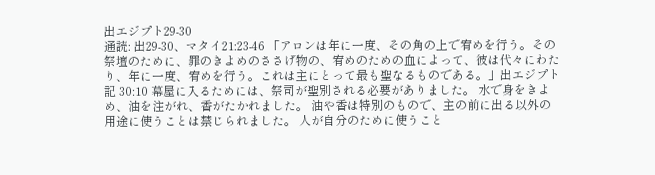出エジプト29-30
通読: 出29-30、マタイ21:23-46 「アロンは年に一度、その角の上で宥めを行う。その祭壇のために、罪のきよめのささげ物の、宥めのための血によって、彼は代々にわたり、年に一度、宥めを行う。これは主にとって最も聖なるものである。」出エジプト記 30:10 幕屋に入るためには、祭司が聖別される必要がありました。 水で身をきよめ、油を注がれ、香がたかれました。 油や香は特別のもので、主の前に出る以外の用途に使うことは禁じられました。 人が自分のために使うこと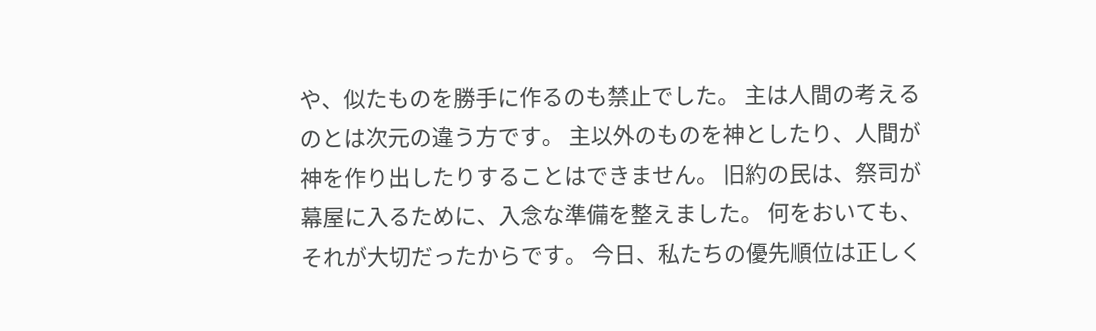や、似たものを勝手に作るのも禁止でした。 主は人間の考えるのとは次元の違う方です。 主以外のものを神としたり、人間が神を作り出したりすることはできません。 旧約の民は、祭司が幕屋に入るために、入念な準備を整えました。 何をおいても、それが大切だったからです。 今日、私たちの優先順位は正しく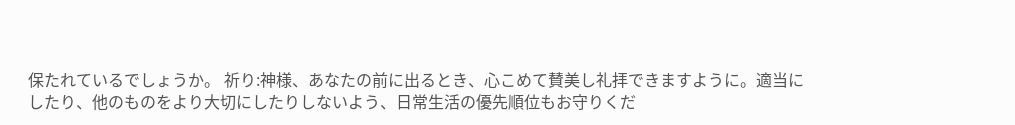保たれているでしょうか。 祈り:神様、あなたの前に出るとき、心こめて賛美し礼拝できますように。適当にしたり、他のものをより大切にしたりしないよう、日常生活の優先順位もお守りくだ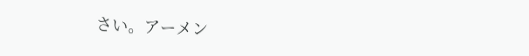さい。アーメン